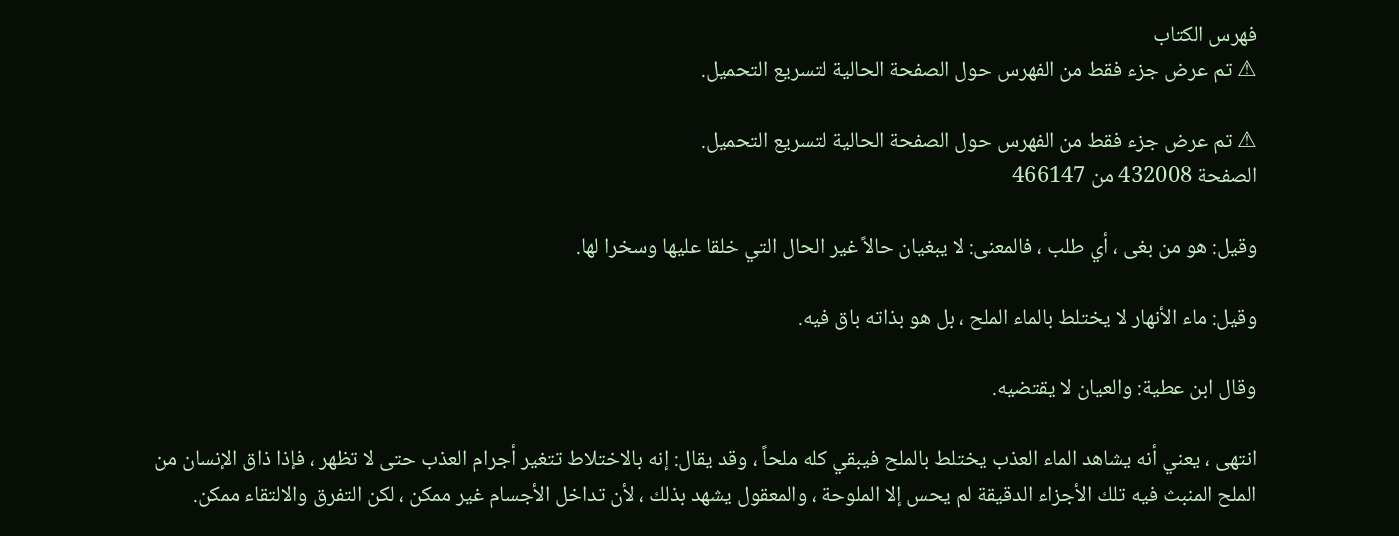فهرس الكتاب
⚠ تم عرض جزء فقط من الفهرس حول الصفحة الحالية لتسريع التحميل.

⚠ تم عرض جزء فقط من الفهرس حول الصفحة الحالية لتسريع التحميل.
الصفحة 432008 من 466147

وقيل: هو من بغى ، أي طلب ، فالمعنى: لا يبغيان حالاً غير الحال التي خلقا عليها وسخرا لها.

وقيل: ماء الأنهار لا يختلط بالماء الملح ، بل هو بذاته باق فيه.

وقال ابن عطية: والعيان لا يقتضيه.

انتهى ، يعني أنه يشاهد الماء العذب يختلط بالملح فيبقي كله ملحاً ، وقد يقال: إنه بالاختلاط تتغير أجرام العذب حتى لا تظهر ، فإذا ذاق الإنسان من الملح المنبث فيه تلك الأجزاء الدقيقة لم يحس إلا الملوحة ، والمعقول يشهد بذلك ، لأن تداخل الأجسام غير ممكن ، لكن التفرق والالتقاء ممكن.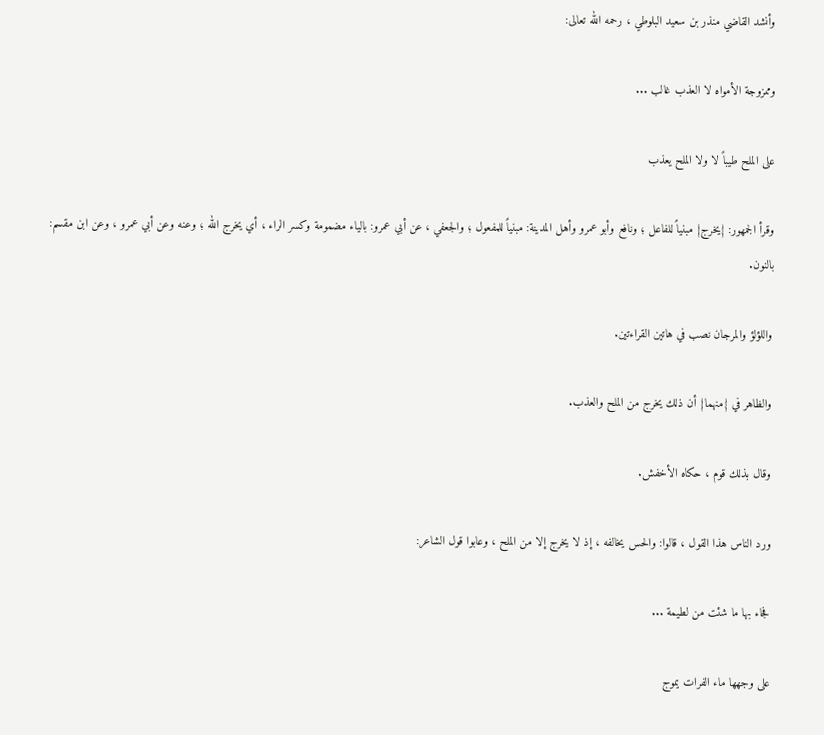وأنشد القاضي منذر بن سعيد البلوطي ، رحمه الله تعالى:

وممزوجة الأمواه لا العذب غالب ...

على الملح طيباً لا ولا الملح يعذب

وقرأ الجمهور: {يخرج} مبنياً للفاعل ؛ ونافع وأبو عمرو وأهل المدينة: مبنياً للمفعول ؛ والجعفي ، عن أبي عمرو: بالياء مضمومة وكسر الراء ، أي يخرج الله ؛ وعنه وعن أبي عمرو ، وعن ابن مقسم: بالنون.

واللؤلؤ والمرجان نصب في هاتين القراءتين.

والظاهر في {منهما} أن ذلك يخرج من الملح والعذب.

وقال بذلك قوم ، حكاه الأخفش.

ورد الناس هذا القول ، قالوا: والحس يخالفه ، إذ لا يخرج إلا من الملح ، وعابوا قول الشاعر:

فجاء بها ما شئت من لطيمة ...

على وجهها ماء الفرات يموج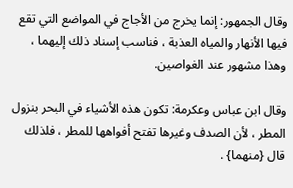وقال الجمهور: إنما يخرج من الأجاج في المواضع التي تقع فيها الأنهار والمياه العذبة ، فناسب إسناد ذلك إليهما ، وهذا مشهور عند الغواصين.

وقال ابن عباس وعكرمة: تكون هذه الأشياء في البحر بنزول المطر ، لأن الصدف وغيرها تفتح أفواهها للمطر ، فلذلك قال {منهما} .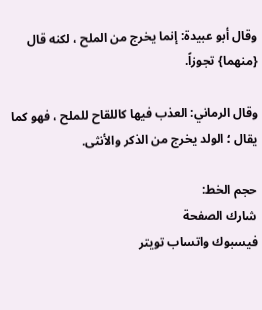وقال أبو عبيدة: إنما يخرج من الملح ، لكنه قال {منهما} تجوزاً.

وقال الرماني: العذب فيها كاللقاح للملح ، فهو كما يقال ؛ الولد يخرج من الذكر والأنثى.

حجم الخط:
شارك الصفحة
فيسبوك واتساب تويتر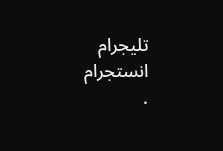تليجرام انستجرام
.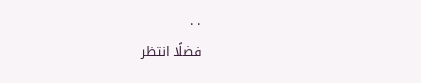. .
فضلًا انتظر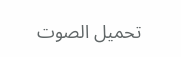تحميل الصوت